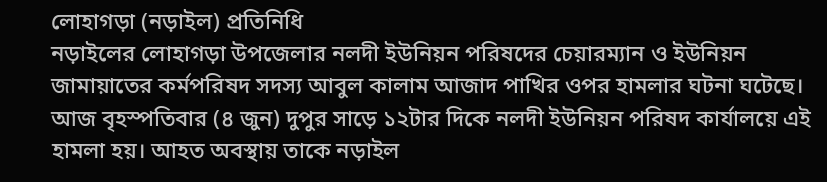লোহাগড়া (নড়াইল) প্রতিনিধি
নড়াইলের লোহাগড়া উপজেলার নলদী ইউনিয়ন পরিষদের চেয়ারম্যান ও ইউনিয়ন জামায়াতের কর্মপরিষদ সদস্য আবুল কালাম আজাদ পাখির ওপর হামলার ঘটনা ঘটেছে। আজ বৃহস্পতিবার (৪ জুন) দুপুর সাড়ে ১২টার দিকে নলদী ইউনিয়ন পরিষদ কার্যালয়ে এই হামলা হয়। আহত অবস্থায় তাকে নড়াইল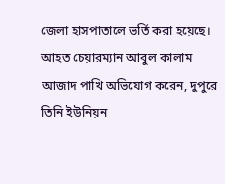জেলা হাসপাতালে ভর্তি করা হয়েছে।
আহত চেয়ারম্যান আবুল কালাম আজাদ পাখি অভিযোগ করেন, দুপুরে তিনি ইউনিয়ন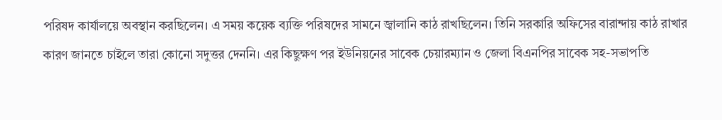পরিষদ কার্যালয়ে অবস্থান করছিলেন। এ সময় কয়েক ব্যক্তি পরিষদের সামনে জ্বালানি কাঠ রাখছিলেন। তিনি সরকারি অফিসের বারান্দায় কাঠ রাখার কারণ জানতে চাইলে তারা কোনো সদুত্তর দেননি। এর কিছুক্ষণ পর ইউনিয়নের সাবেক চেয়ারম্যান ও জেলা বিএনপির সাবেক সহ-সভাপতি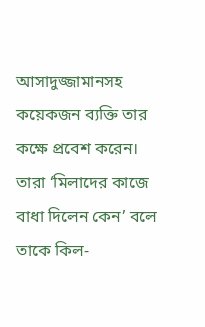আসাদুজ্জামানসহ কয়েকজন ব্যক্তি তার কক্ষে প্রবেশ করেন।
তারা ‘মিলাদের কাজে বাধা দিলেন কেন’ বলে তাকে কিল-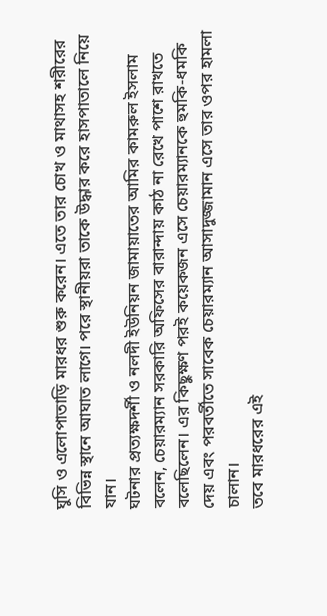ঘুসি ও এলোপাতাড়ি মারধর শুরু করেন। এতে তার চোখ ও মাথাসহ শরীরের বিভিন্ন স্থানে আঘাত লাগে। পরে স্থানীয়রা তাকে উদ্ধার করে হাসপাতালে নিয়ে যান।
ঘটনার প্রত্যক্ষদর্শী ও নলদী ইউনিয়ন জামায়াতের আমির কামরুল ইসলাম বলেন, চেয়ারম্যান সরকারি অফিসের বারান্দায় কাঠ না রেখে পাশে রাখতে বলেছিলেন। এর কিছুক্ষণ পরই কয়েকজন এসে চেয়ারম্যানকে হুমকি-ধমকি দেয় এবং পরবর্তীতে সাবেক চেয়ারম্যান আসাদুজ্জামান এসে তার ওপর হামলা চালান।
তবে মারধরের এই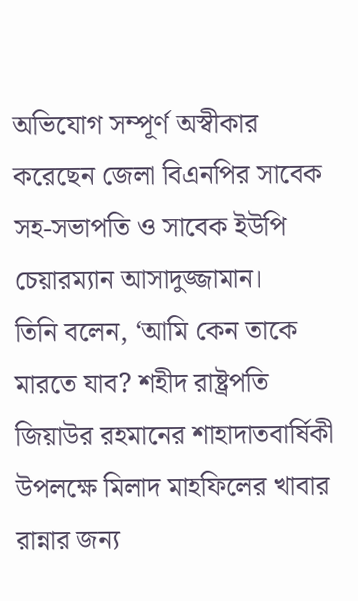অভিযোগ সম্পূর্ণ অস্বীকার করেছেন জেলা বিএনপির সাবেক সহ-সভাপতি ও সাবেক ইউপি চেয়ারম্যান আসাদুজ্জামান।
তিনি বলেন, ‘আমি কেন তাকে মারতে যাব? শহীদ রাষ্ট্রপতি জিয়াউর রহমানের শাহাদাতবার্ষিকী উপলক্ষে মিলাদ মাহফিলের খাবার রান্নার জন্য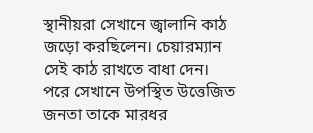স্থানীয়রা সেখানে জ্বালানি কাঠ জড়ো করছিলেন। চেয়ারম্যান সেই কাঠ রাখতে বাধা দেন। পরে সেখানে উপস্থিত উত্তেজিত জনতা তাকে মারধর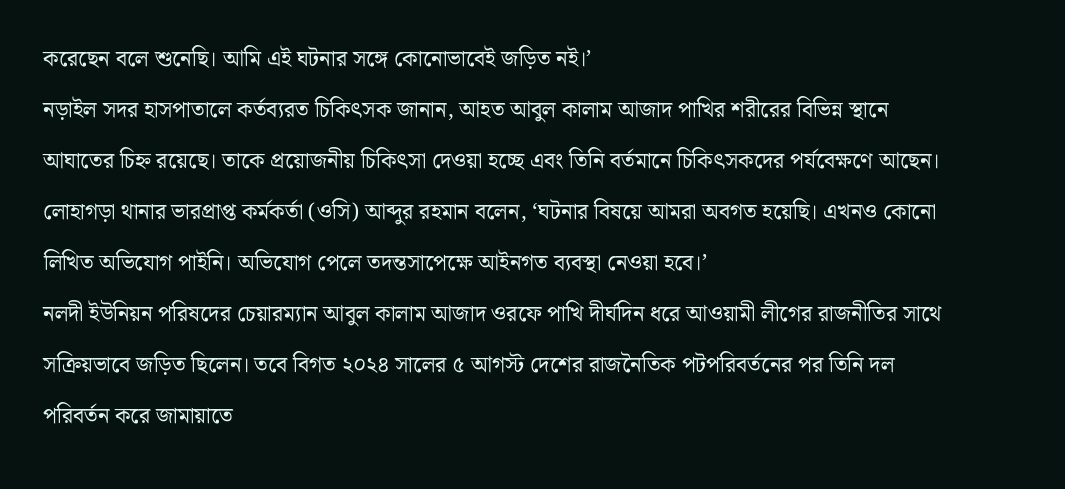করেছেন বলে শুনেছি। আমি এই ঘটনার সঙ্গে কোনোভাবেই জড়িত নই।’
নড়াইল সদর হাসপাতালে কর্তব্যরত চিকিৎসক জানান, আহত আবুল কালাম আজাদ পাখির শরীরের বিভিন্ন স্থানে আঘাতের চিহ্ন রয়েছে। তাকে প্রয়োজনীয় চিকিৎসা দেওয়া হচ্ছে এবং তিনি বর্তমানে চিকিৎসকদের পর্যবেক্ষণে আছেন।
লোহাগড়া থানার ভারপ্রাপ্ত কর্মকর্তা (ওসি) আব্দুর রহমান বলেন, ‘ঘটনার বিষয়ে আমরা অবগত হয়েছি। এখনও কোনো লিখিত অভিযোগ পাইনি। অভিযোগ পেলে তদন্তসাপেক্ষে আইনগত ব্যবস্থা নেওয়া হবে।’
নলদী ইউনিয়ন পরিষদের চেয়ারম্যান আবুল কালাম আজাদ ওরফে পাখি দীর্ঘদিন ধরে আওয়ামী লীগের রাজনীতির সাথে সক্রিয়ভাবে জড়িত ছিলেন। তবে বিগত ২০২৪ সালের ৫ আগস্ট দেশের রাজনৈতিক পটপরিবর্তনের পর তিনি দল পরিবর্তন করে জামায়াতে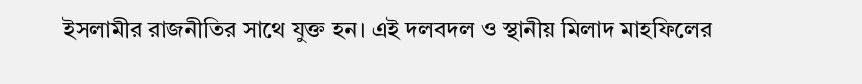ইসলামীর রাজনীতির সাথে যুক্ত হন। এই দলবদল ও স্থানীয় মিলাদ মাহফিলের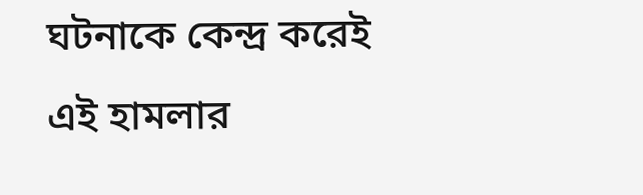ঘটনাকে কেন্দ্র করেই এই হামলার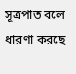সূত্রপাত বলে ধারণা করছে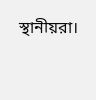স্থানীয়রা।